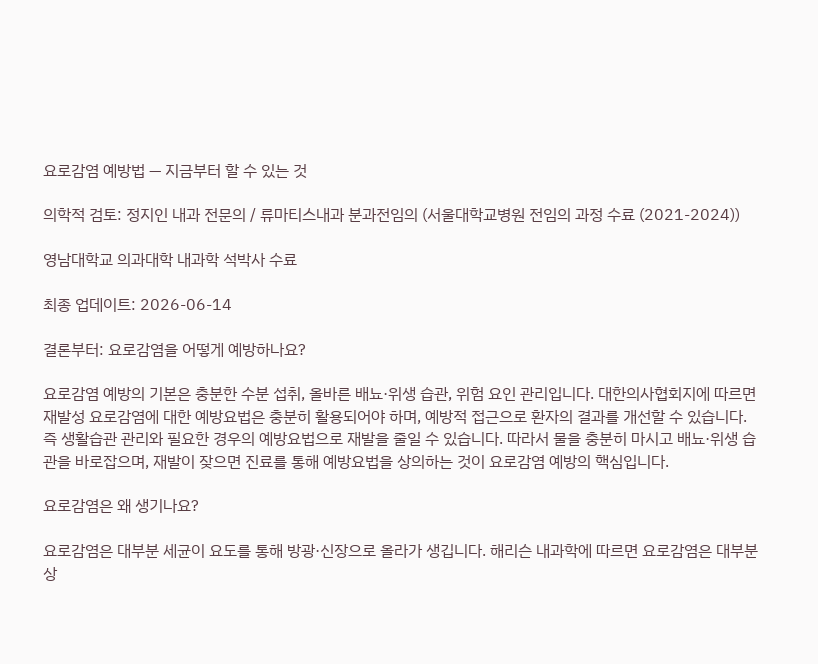요로감염 예방법 — 지금부터 할 수 있는 것

의학적 검토: 정지인 내과 전문의 / 류마티스내과 분과전임의 (서울대학교병원 전임의 과정 수료 (2021-2024))

영남대학교 의과대학 내과학 석박사 수료

최종 업데이트: 2026-06-14

결론부터: 요로감염을 어떻게 예방하나요?

요로감염 예방의 기본은 충분한 수분 섭취, 올바른 배뇨·위생 습관, 위험 요인 관리입니다. 대한의사협회지에 따르면 재발성 요로감염에 대한 예방요법은 충분히 활용되어야 하며, 예방적 접근으로 환자의 결과를 개선할 수 있습니다. 즉 생활습관 관리와 필요한 경우의 예방요법으로 재발을 줄일 수 있습니다. 따라서 물을 충분히 마시고 배뇨·위생 습관을 바로잡으며, 재발이 잦으면 진료를 통해 예방요법을 상의하는 것이 요로감염 예방의 핵심입니다.

요로감염은 왜 생기나요?

요로감염은 대부분 세균이 요도를 통해 방광·신장으로 올라가 생깁니다. 해리슨 내과학에 따르면 요로감염은 대부분 상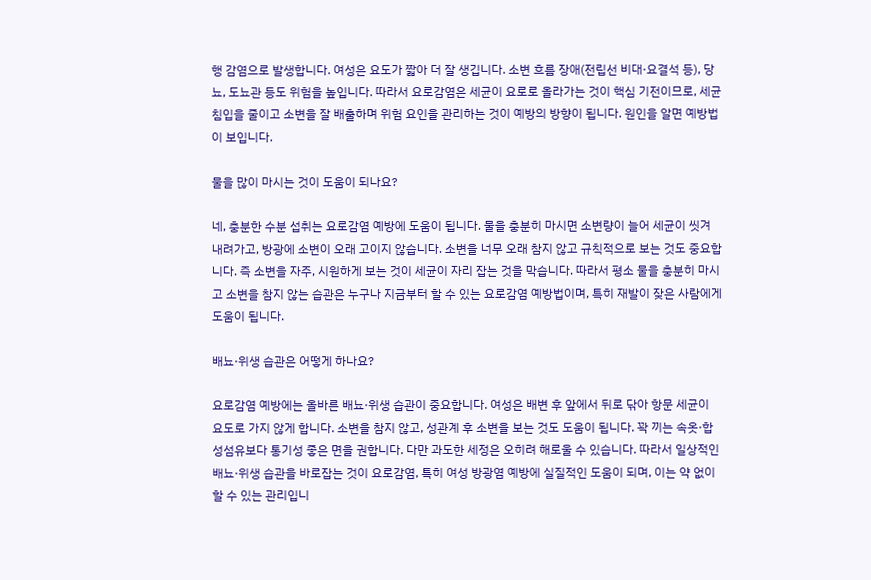행 감염으로 발생합니다. 여성은 요도가 짧아 더 잘 생깁니다. 소변 흐름 장애(전립선 비대·요결석 등), 당뇨, 도뇨관 등도 위험을 높입니다. 따라서 요로감염은 세균이 요로로 올라가는 것이 핵심 기전이므로, 세균 침입을 줄이고 소변을 잘 배출하며 위험 요인을 관리하는 것이 예방의 방향이 됩니다. 원인을 알면 예방법이 보입니다.

물을 많이 마시는 것이 도움이 되나요?

네, 충분한 수분 섭취는 요로감염 예방에 도움이 됩니다. 물을 충분히 마시면 소변량이 늘어 세균이 씻겨 내려가고, 방광에 소변이 오래 고이지 않습니다. 소변을 너무 오래 참지 않고 규칙적으로 보는 것도 중요합니다. 즉 소변을 자주, 시원하게 보는 것이 세균이 자리 잡는 것을 막습니다. 따라서 평소 물을 충분히 마시고 소변을 참지 않는 습관은 누구나 지금부터 할 수 있는 요로감염 예방법이며, 특히 재발이 잦은 사람에게 도움이 됩니다.

배뇨·위생 습관은 어떻게 하나요?

요로감염 예방에는 올바른 배뇨·위생 습관이 중요합니다. 여성은 배변 후 앞에서 뒤로 닦아 항문 세균이 요도로 가지 않게 합니다. 소변을 참지 않고, 성관계 후 소변을 보는 것도 도움이 됩니다. 꽉 끼는 속옷·합성섬유보다 통기성 좋은 면을 권합니다. 다만 과도한 세정은 오히려 해로울 수 있습니다. 따라서 일상적인 배뇨·위생 습관을 바로잡는 것이 요로감염, 특히 여성 방광염 예방에 실질적인 도움이 되며, 이는 약 없이 할 수 있는 관리입니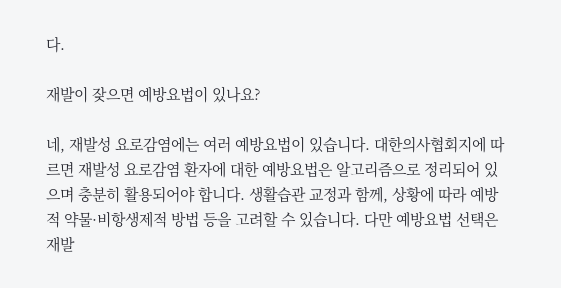다.

재발이 잦으면 예방요법이 있나요?

네, 재발성 요로감염에는 여러 예방요법이 있습니다. 대한의사협회지에 따르면 재발성 요로감염 환자에 대한 예방요법은 알고리즘으로 정리되어 있으며 충분히 활용되어야 합니다. 생활습관 교정과 함께, 상황에 따라 예방적 약물·비항생제적 방법 등을 고려할 수 있습니다. 다만 예방요법 선택은 재발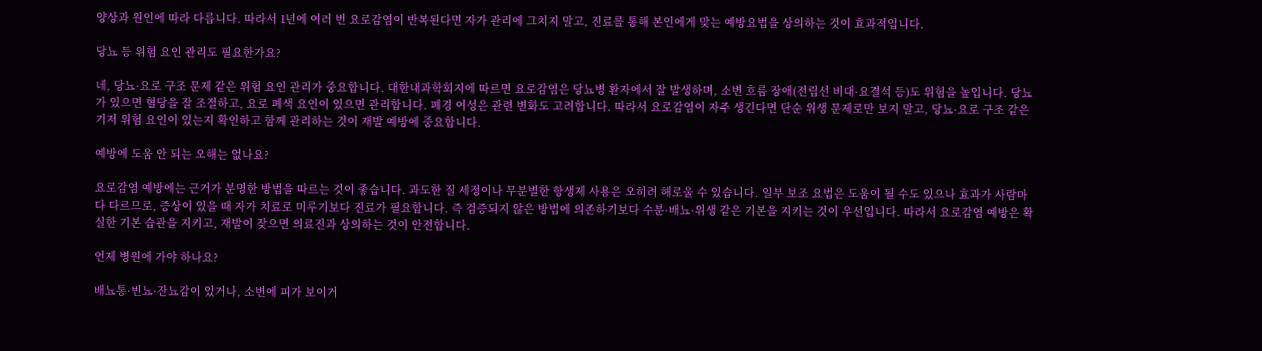양상과 원인에 따라 다릅니다. 따라서 1년에 여러 번 요로감염이 반복된다면 자가 관리에 그치지 말고, 진료를 통해 본인에게 맞는 예방요법을 상의하는 것이 효과적입니다.

당뇨 등 위험 요인 관리도 필요한가요?

네, 당뇨·요로 구조 문제 같은 위험 요인 관리가 중요합니다. 대한내과학회지에 따르면 요로감염은 당뇨병 환자에서 잘 발생하며, 소변 흐름 장애(전립선 비대·요결석 등)도 위험을 높입니다. 당뇨가 있으면 혈당을 잘 조절하고, 요로 폐색 요인이 있으면 관리합니다. 폐경 여성은 관련 변화도 고려합니다. 따라서 요로감염이 자주 생긴다면 단순 위생 문제로만 보지 말고, 당뇨·요로 구조 같은 기저 위험 요인이 있는지 확인하고 함께 관리하는 것이 재발 예방에 중요합니다.

예방에 도움 안 되는 오해는 없나요?

요로감염 예방에는 근거가 분명한 방법을 따르는 것이 좋습니다. 과도한 질 세정이나 무분별한 항생제 사용은 오히려 해로울 수 있습니다. 일부 보조 요법은 도움이 될 수도 있으나 효과가 사람마다 다르므로, 증상이 있을 때 자가 치료로 미루기보다 진료가 필요합니다. 즉 검증되지 않은 방법에 의존하기보다 수분·배뇨·위생 같은 기본을 지키는 것이 우선입니다. 따라서 요로감염 예방은 확실한 기본 습관을 지키고, 재발이 잦으면 의료진과 상의하는 것이 안전합니다.

언제 병원에 가야 하나요?

배뇨통·빈뇨·잔뇨감이 있거나, 소변에 피가 보이거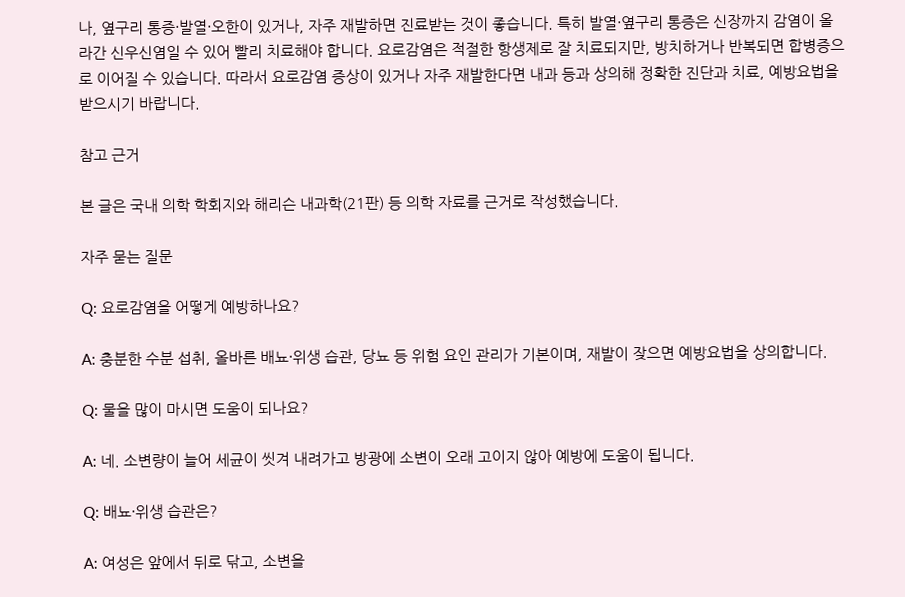나, 옆구리 통증·발열·오한이 있거나, 자주 재발하면 진료받는 것이 좋습니다. 특히 발열·옆구리 통증은 신장까지 감염이 올라간 신우신염일 수 있어 빨리 치료해야 합니다. 요로감염은 적절한 항생제로 잘 치료되지만, 방치하거나 반복되면 합병증으로 이어질 수 있습니다. 따라서 요로감염 증상이 있거나 자주 재발한다면 내과 등과 상의해 정확한 진단과 치료, 예방요법을 받으시기 바랍니다.

참고 근거

본 글은 국내 의학 학회지와 해리슨 내과학(21판) 등 의학 자료를 근거로 작성했습니다.

자주 묻는 질문

Q: 요로감염을 어떻게 예방하나요?

A: 충분한 수분 섭취, 올바른 배뇨·위생 습관, 당뇨 등 위험 요인 관리가 기본이며, 재발이 잦으면 예방요법을 상의합니다.

Q: 물을 많이 마시면 도움이 되나요?

A: 네. 소변량이 늘어 세균이 씻겨 내려가고 방광에 소변이 오래 고이지 않아 예방에 도움이 됩니다.

Q: 배뇨·위생 습관은?

A: 여성은 앞에서 뒤로 닦고, 소변을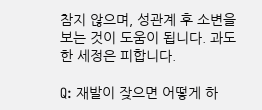참지 않으며, 성관계 후 소변을 보는 것이 도움이 됩니다. 과도한 세정은 피합니다.

Q: 재발이 잦으면 어떻게 하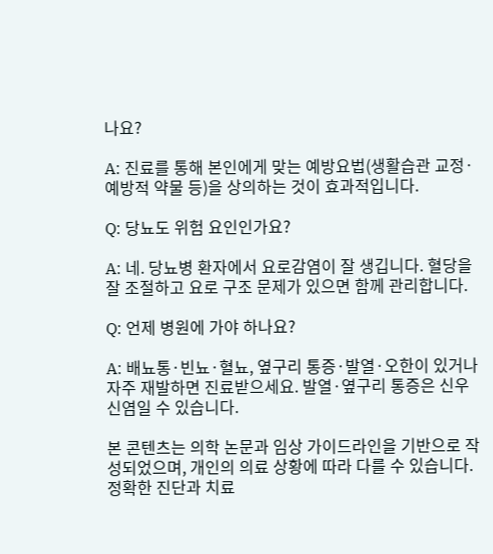나요?

A: 진료를 통해 본인에게 맞는 예방요법(생활습관 교정·예방적 약물 등)을 상의하는 것이 효과적입니다.

Q: 당뇨도 위험 요인인가요?

A: 네. 당뇨병 환자에서 요로감염이 잘 생깁니다. 혈당을 잘 조절하고 요로 구조 문제가 있으면 함께 관리합니다.

Q: 언제 병원에 가야 하나요?

A: 배뇨통·빈뇨·혈뇨, 옆구리 통증·발열·오한이 있거나 자주 재발하면 진료받으세요. 발열·옆구리 통증은 신우신염일 수 있습니다.

본 콘텐츠는 의학 논문과 임상 가이드라인을 기반으로 작성되었으며, 개인의 의료 상황에 따라 다를 수 있습니다. 정확한 진단과 치료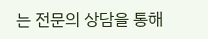는 전문의 상담을 통해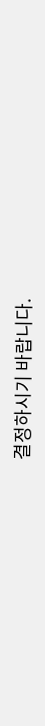결정하시기 바랍니다.